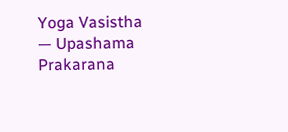Yoga Vasistha — Upashama Prakarana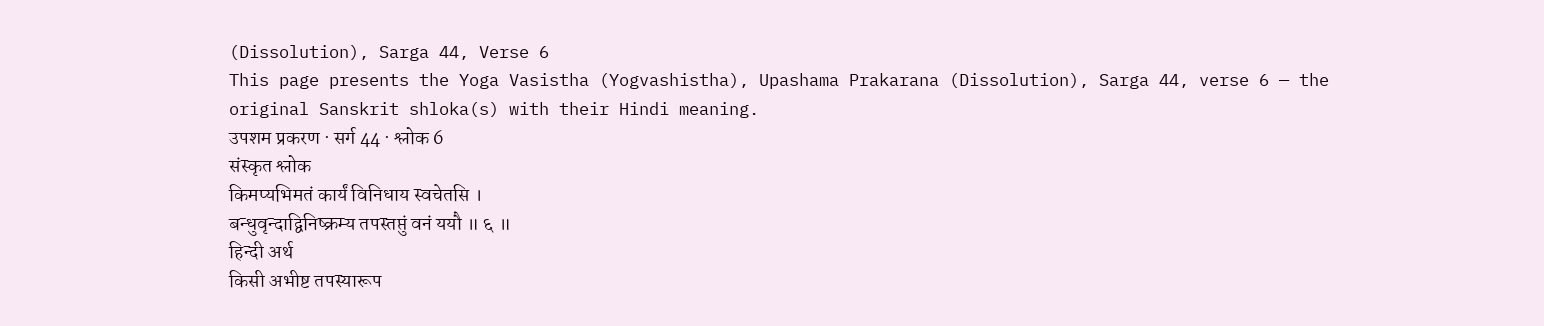(Dissolution), Sarga 44, Verse 6
This page presents the Yoga Vasistha (Yogvashistha), Upashama Prakarana (Dissolution), Sarga 44, verse 6 — the original Sanskrit shloka(s) with their Hindi meaning.
उपशम प्रकरण · सर्ग 44 · श्लोक 6
संस्कृत श्लोक
किमप्यभिमतं कार्यं विनिधाय स्वचेतसि ।
बन्धुवृन्दाद्विनिष्क्रम्य तपस्तप्तुं वनं ययौ ॥ ६ ॥
हिन्दी अर्थ
किसी अभीष्ट तपस्यारूप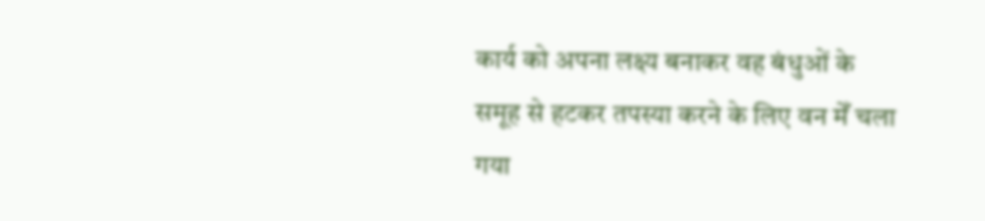कार्य को अपना लक्ष्य बनाकर वह बंधुओं के समूह से हटकर तपस्या करने के लिए वन मेँ चला गया